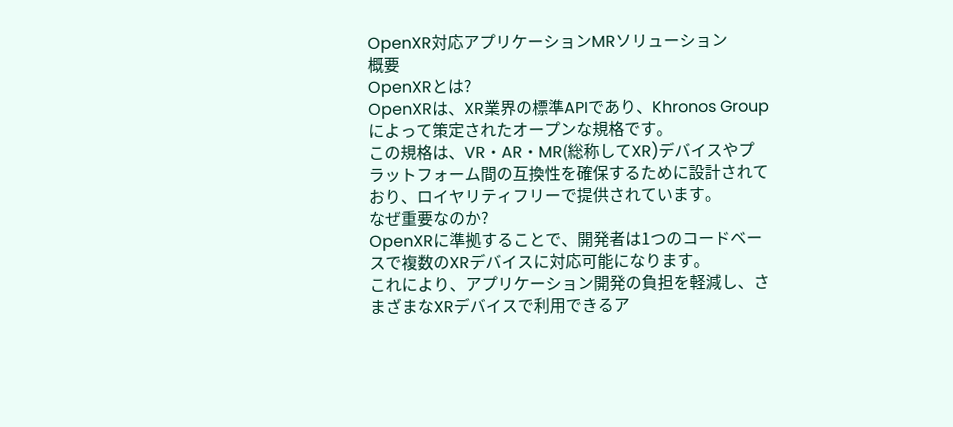OpenXR対応アプリケーションMRソリューション
概要
OpenXRとは?
OpenXRは、XR業界の標準APIであり、Khronos Groupによって策定されたオープンな規格です。
この規格は、VR・AR・MR(総称してXR)デバイスやプラットフォーム間の互換性を確保するために設計されており、ロイヤリティフリーで提供されています。
なぜ重要なのか?
OpenXRに準拠することで、開発者は1つのコードベースで複数のXRデバイスに対応可能になります。
これにより、アプリケーション開発の負担を軽減し、さまざまなXRデバイスで利用できるア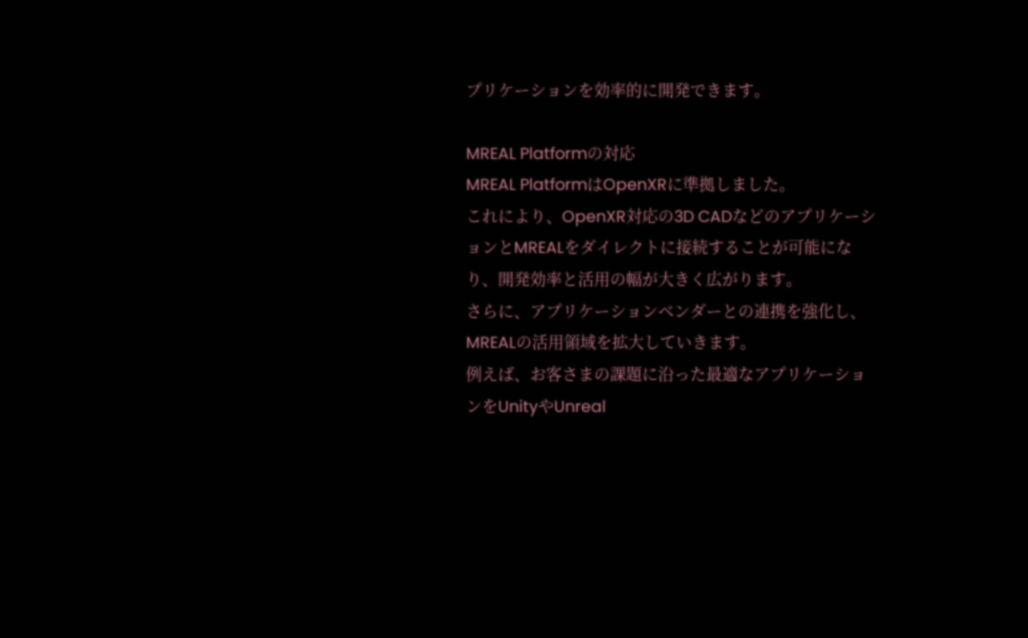プリケーションを効率的に開発できます。

MREAL Platformの対応
MREAL PlatformはOpenXRに準拠しました。
これにより、OpenXR対応の3D CADなどのアプリケーションとMREALをダイレクトに接続することが可能になり、開発効率と活用の幅が大きく広がります。
さらに、アプリケーションベンダーとの連携を強化し、MREALの活用領域を拡大していきます。
例えば、お客さまの課題に沿った最適なアプリケーションをUnityやUnreal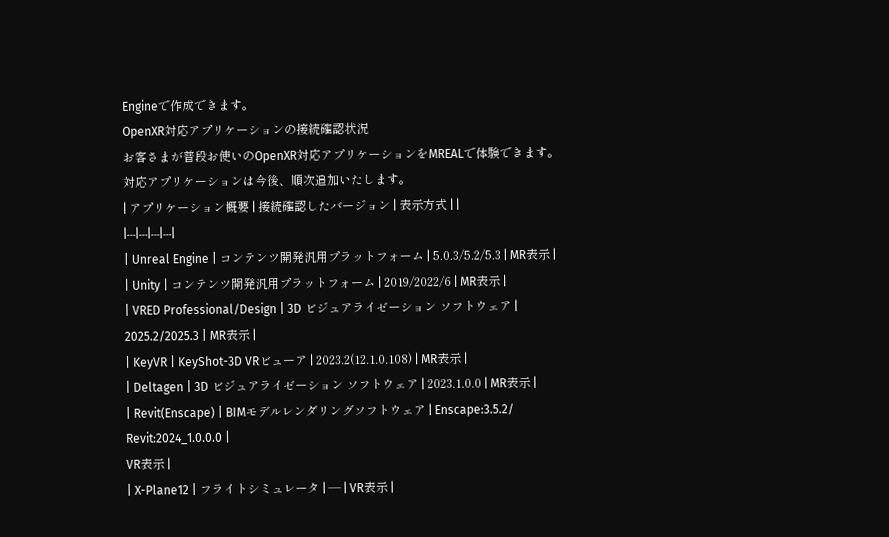Engineで作成できます。
OpenXR対応アプリケーションの接続確認状況
お客さまが普段お使いのOpenXR対応アプリケーションをMREALで体験できます。
対応アプリケーションは今後、順次追加いたします。
| アプリケーション概要 | 接続確認したバージョン | 表示方式 | |
|---|---|---|---|
| Unreal Engine | コンテンツ開発汎用プラットフォーム | 5.0.3/5.2/5.3 | MR表示 |
| Unity | コンテンツ開発汎用プラットフォーム | 2019/2022/6 | MR表示 |
| VRED Professional/Design | 3D ビジュアライゼーション ソフトウェア | 2025.2/2025.3 | MR表示 |
| KeyVR | KeyShot-3D VRビューア | 2023.2(12.1.0.108) | MR表示 |
| Deltagen | 3D ビジュアライゼーション ソフトウェア | 2023.1.0.0 | MR表示 |
| Revit(Enscape) | BIMモデルレンダリングソフトウェア | Enscape:3.5.2/ Revit:2024_1.0.0.0 |
VR表示 |
| X-Plane12 | フライトシミュレータ | ― | VR表示 |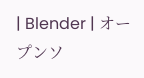| Blender | オープンソ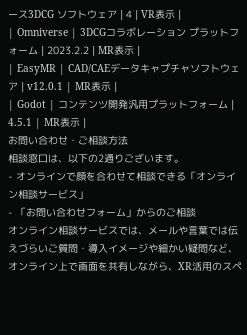ース3DCG ソフトウェア | 4 | VR表示 |
| Omniverse | 3DCGコラボレーション プラットフォーム | 2023.2.2 | MR表示 |
| EasyMR | CAD/CAEデータキャプチャソフトウェア | v12.0.1 | MR表示 |
| Godot | コンテンツ開発汎用プラットフォーム | 4.5.1 | MR表示 |
お問い合わせ・ご相談方法
相談窓口は、以下の2通りございます。
- オンラインで顔を合わせて相談できる「オンライン相談サービス」
- 「お問い合わせフォーム」からのご相談
オンライン相談サービスでは、メールや言葉では伝えづらいご質問・導入イメージや細かい疑問など、オンライン上で画面を共有しながら、XR活用のスペ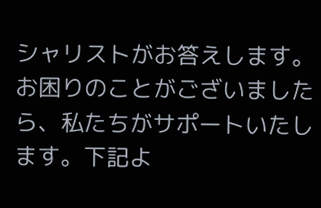シャリストがお答えします。お困りのことがございましたら、私たちがサポートいたします。下記よ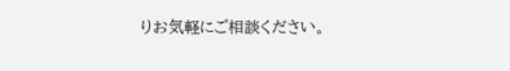りお気軽にご相談ください。